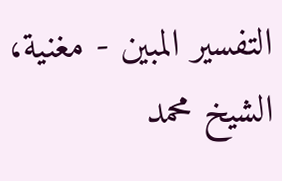التفسير المبين - مغنية، الشيخ محمد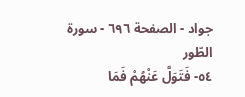جواد - الصفحة ٦٩٦ - سورة الطّور
٥٤- فَتَوَلَّ عَنْهُمْ فَمَا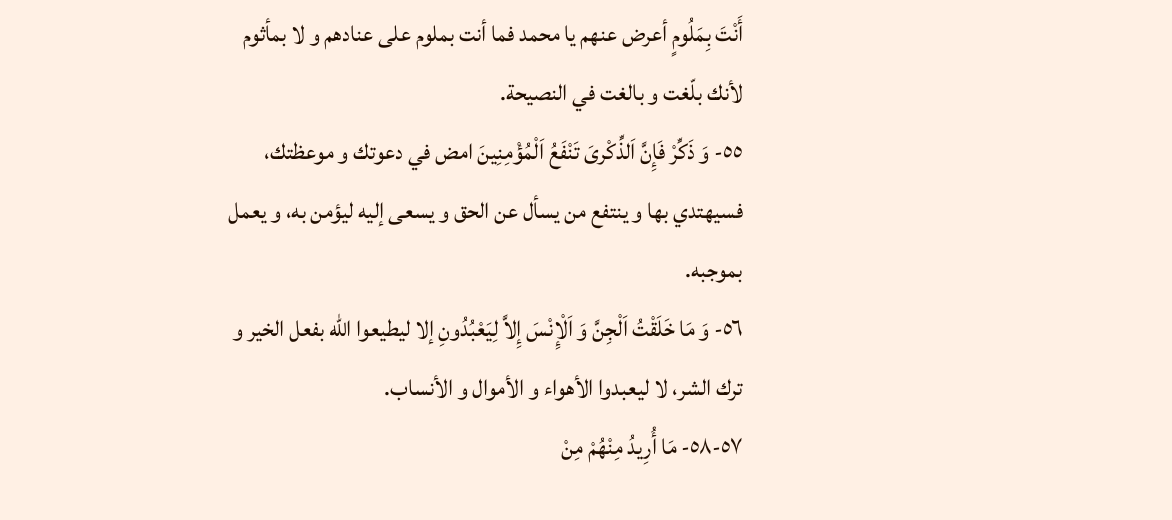أَنْتَ بِمَلُومٍ أعرض عنهم يا محمد فما أنت بملوم على عنادهم و لا بمأثوم لأنك بلّغت و بالغت في النصيحة.
٥٥- وَ ذَكِّرْ فَإِنَّ اَلذِّكْرىَ تَنْفَعُ اَلْمُؤْمِنِينَ امض في دعوتك و موعظتك، فسيهتدي بها و ينتفع من يسأل عن الحق و يسعى إليه ليؤمن به، و يعمل بموجبه.
٥٦- وَ مَا خَلَقْتُ اَلْجِنَّ وَ اَلْإِنْسَ إِلاَّ لِيَعْبُدُونِ إلا ليطيعوا اللّه بفعل الخير و ترك الشر، لا ليعبدوا الأهواء و الأموال و الأنساب.
٥٧-٥٨- مَا أُرِيدُ مِنْهُمْ مِنْ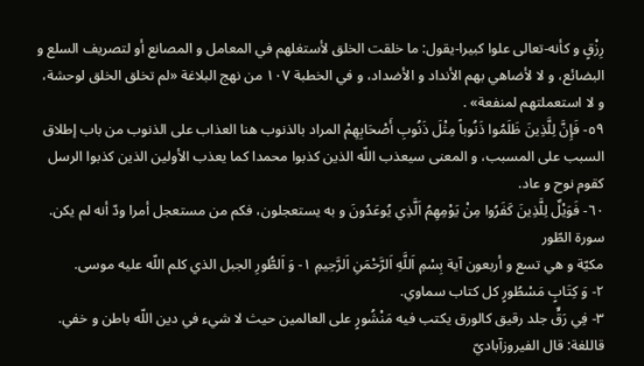رِزْقٍ و كأنه-تعالى علوا كبيرا-يقول: ما خلقت الخلق لأستغلهم في المعامل و المصانع أو لتصريف السلع و البضائع، و لا لأضاهي بهم الأنداد و الأضداد، و في الخطبة ١٠٧ من نهج البلاغة «لم تخلق الخلق لوحشة، و لا استعملتهم لمنفعة» .
٥٩- فَإِنَّ لِلَّذِينَ ظَلَمُوا ذَنُوباً مِثْلَ ذَنُوبِ أَصْحَابِهِمْ المراد بالذنوب هنا العذاب على الذنوب من باب إطلاق السبب على المسبب، و المعنى سيعذب اللّه الذين كذبوا محمدا كما يعذب الأولين الذين كذبوا الرسل كقوم نوح و عاد.
٦٠- فَوَيْلٌ لِلَّذِينَ كَفَرُوا مِنْ يَوْمِهِمُ اَلَّذِي يُوعَدُونَ و به يستعجلون، فكم من مستعجل أمرا ودّ أنه لم يكن.
سورة الطّور
مكيّة و هي تسع و أربعون آية بِسْمِ اَللَّهِ اَلرَّحْمَنِ اَلرَّحِيمِ ١- وَ اَلطُّورِ الجبل الذي كلم اللّه عليه موسى.
٢- وَ كِتَابٍ مَسْطُورٍ كل كتاب سماوي.
٣- فِي رَقٍّ جلد رقيق كالورق يكتب فيه مَنْشُورٍ على العالمين حيث لا شيء في دين اللّه باطن و خفي.
قاللغة: قال الفيروزآباديّ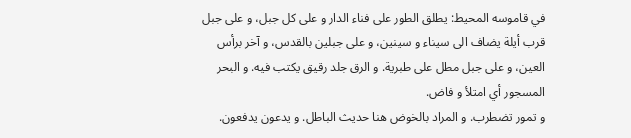في قاموسه المحيط: يطلق الطور على فناء الدار و على كل جبل، و على جبل قرب أيلة يضاف الى سيناء و سينين، و على جبلين بالقدس، و آخر برأس العين، و على جبل مطل على طبرية. و الرق جلد رقيق يكتب فيه. و البحر المسجور أي امتلأ و فاض.
و تمور تضطرب. و المراد بالخوض هنا حديث الباطل. و يدعون يدفعون.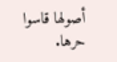أصولها قاسوا حرها.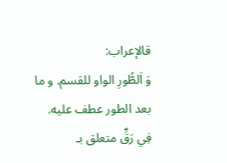قالإعراب:
وَ اَلطُّورِ الواو للقسم. و ما بعد الطور عطف عليه. فِي رَقٍّ متعلق بـ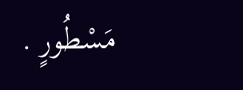مَسْطُورٍ .